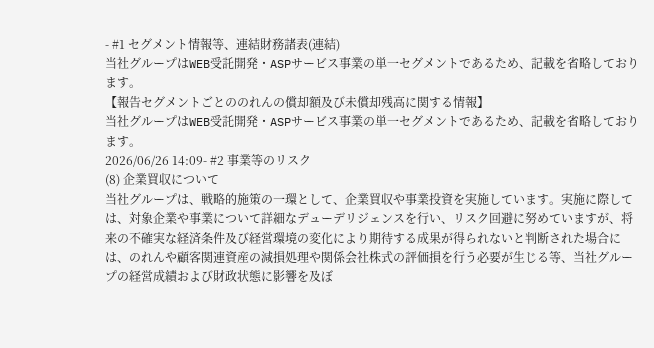- #1 セグメント情報等、連結財務諸表(連結)
当社グループはWEB受託開発・ASPサービス事業の単一セグメントであるため、記載を省略しております。
【報告セグメントごとののれんの償却額及び未償却残高に関する情報】
当社グループはWEB受託開発・ASPサービス事業の単一セグメントであるため、記載を省略しております。
2026/06/26 14:09- #2 事業等のリスク
(8) 企業買収について
当社グループは、戦略的施策の一環として、企業買収や事業投資を実施しています。実施に際しては、対象企業や事業について詳細なデューデリジェンスを行い、リスク回避に努めていますが、将来の不確実な経済条件及び経営環境の変化により期待する成果が得られないと判断された場合には、のれんや顧客関連資産の減損処理や関係会社株式の評価損を行う必要が生じる等、当社グループの経営成績および財政状態に影響を及ぼ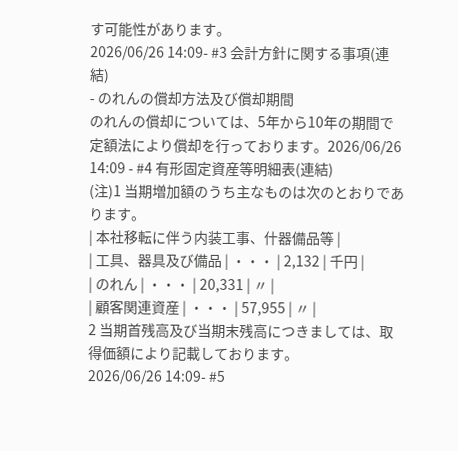す可能性があります。
2026/06/26 14:09- #3 会計方針に関する事項(連結)
- のれんの償却方法及び償却期間
のれんの償却については、5年から10年の期間で定額法により償却を行っております。2026/06/26 14:09 - #4 有形固定資産等明細表(連結)
(注)1 当期増加額のうち主なものは次のとおりであります。
| 本社移転に伴う内装工事、什器備品等 |
| 工具、器具及び備品 | ・・・ | 2,132 | 千円 |
| のれん | ・・・ | 20,331 | 〃 |
| 顧客関連資産 | ・・・ | 57,955 | 〃 |
2 当期首残高及び当期末残高につきましては、取得価額により記載しております。
2026/06/26 14:09- #5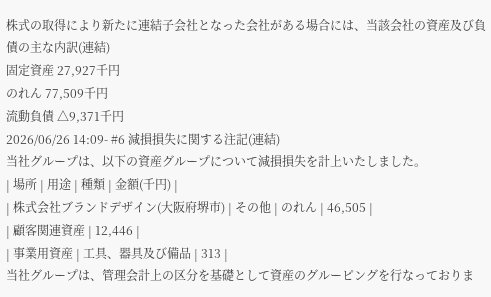株式の取得により新たに連結子会社となった会社がある場合には、当該会社の資産及び負債の主な内訳(連結)
固定資産 27,927千円
のれん 77,509千円
流動負債 △9,371千円
2026/06/26 14:09- #6 減損損失に関する注記(連結)
当社グループは、以下の資産グループについて減損損失を計上いたしました。
| 場所 | 用途 | 種類 | 金額(千円) |
| 株式会社ブランドデザイン(大阪府堺市) | その他 | のれん | 46,505 |
| 顧客関連資産 | 12,446 |
| 事業用資産 | 工具、器具及び備品 | 313 |
当社グループは、管理会計上の区分を基礎として資産のグルーピングを行なっておりま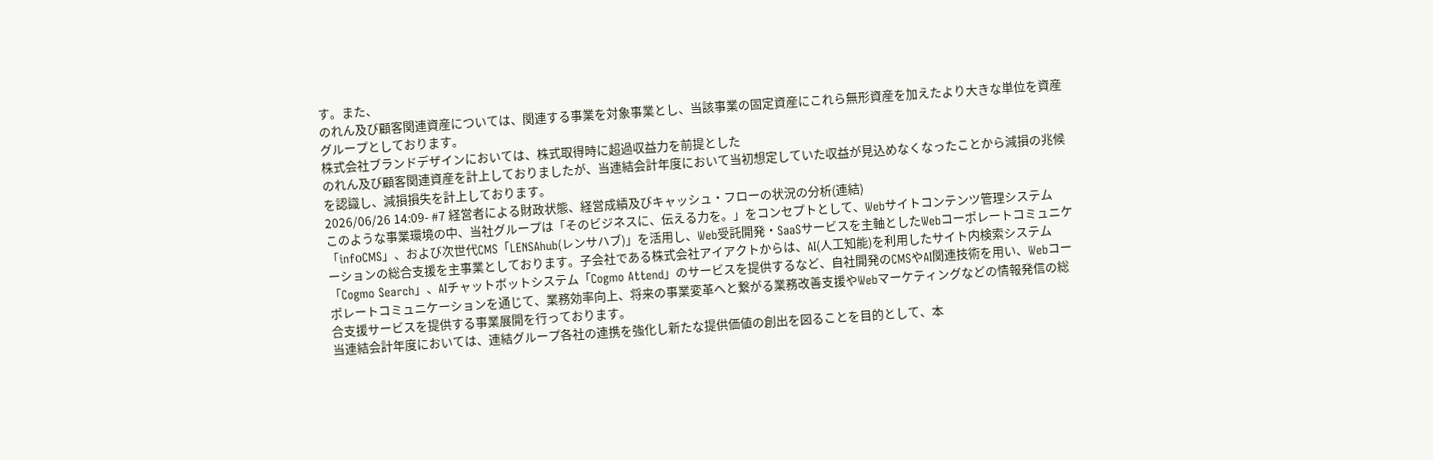す。また、
のれん及び顧客関連資産については、関連する事業を対象事業とし、当該事業の固定資産にこれら無形資産を加えたより大きな単位を資産グループとしております。
株式会社ブランドデザインにおいては、株式取得時に超過収益力を前提とした
のれん及び顧客関連資産を計上しておりましたが、当連結会計年度において当初想定していた収益が見込めなくなったことから減損の兆候を認識し、減損損失を計上しております。
2026/06/26 14:09- #7 経営者による財政状態、経営成績及びキャッシュ・フローの状況の分析(連結)
このような事業環境の中、当社グループは「そのビジネスに、伝える力を。」をコンセプトとして、Webサイトコンテンツ管理システム「infоCMS」、および次世代CMS「LENSAhub(レンサハブ)」を活用し、Web受託開発・SaaSサービスを主軸としたWebコーポレートコミュニケーションの総合支援を主事業としております。子会社である株式会社アイアクトからは、AI(人工知能)を利用したサイト内検索システム「Cogmo Search」、AIチャットボットシステム「Cogmo Attend」のサービスを提供するなど、自社開発のCMSやAI関連技術を用い、Webコーポレートコミュニケーションを通じて、業務効率向上、将来の事業変革へと繋がる業務改善支援やWebマーケティングなどの情報発信の総合支援サービスを提供する事業展開を行っております。
当連結会計年度においては、連結グループ各社の連携を強化し新たな提供価値の創出を図ることを目的として、本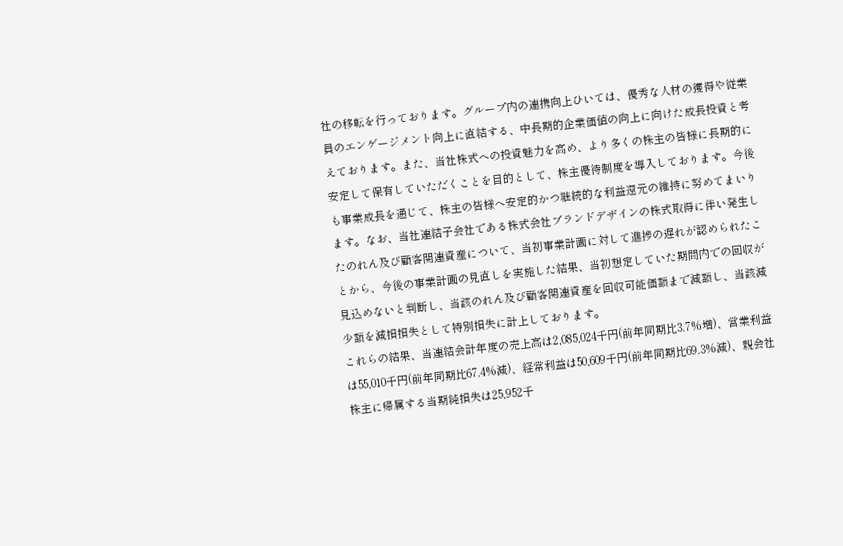社の移転を行っております。グループ内の連携向上ひいては、優秀な人材の獲得や従業員のエンゲージメント向上に直結する、中長期的企業価値の向上に向けた成長投資と考えております。また、当社株式への投資魅力を高め、より多くの株主の皆様に長期的に安定して保有していただくことを目的として、株主優待制度を導入しております。今後も事業成長を通じて、株主の皆様へ安定的かつ継続的な利益還元の維持に努めてまいります。なお、当社連結子会社である株式会社ブランドデザインの株式取得に伴い発生したのれん及び顧客関連資産について、当初事業計画に対して進捗の遅れが認められたことから、今後の事業計画の見直しを実施した結果、当初想定していた期間内での回収が見込めないと判断し、当該のれん及び顧客関連資産を回収可能価額まで減額し、当該減少額を減損損失として特別損失に計上しております。
これらの結果、当連結会計年度の売上高は2,085,024千円(前年同期比3.7%増)、営業利益は55,010千円(前年同期比67.4%減)、経常利益は50,609千円(前年同期比69.3%減)、親会社株主に帰属する当期純損失は25,952千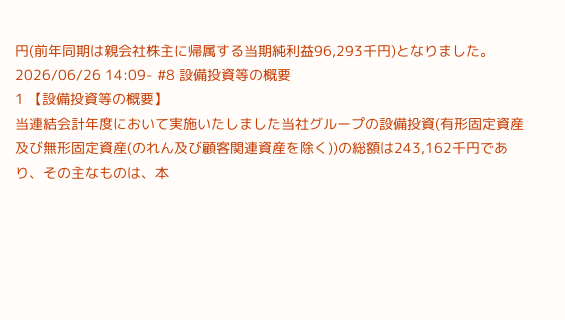円(前年同期は親会社株主に帰属する当期純利益96,293千円)となりました。
2026/06/26 14:09- #8 設備投資等の概要
1 【設備投資等の概要】
当連結会計年度において実施いたしました当社グループの設備投資(有形固定資産及び無形固定資産(のれん及び顧客関連資産を除く))の総額は243,162千円であり、その主なものは、本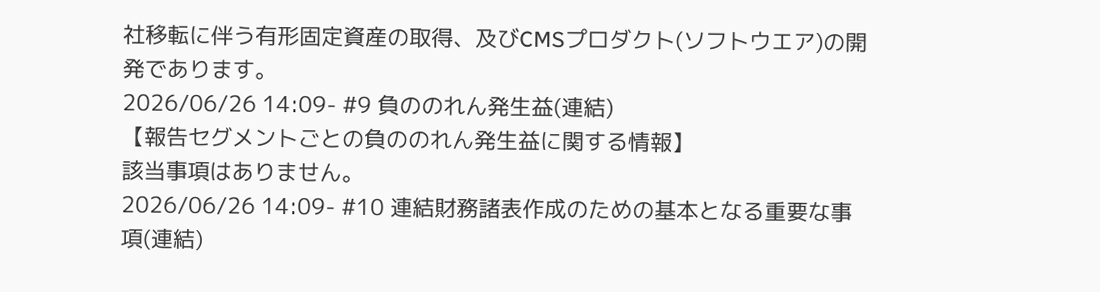社移転に伴う有形固定資産の取得、及びCMSプロダクト(ソフトウエア)の開発であります。
2026/06/26 14:09- #9 負ののれん発生益(連結)
【報告セグメントごとの負ののれん発生益に関する情報】
該当事項はありません。
2026/06/26 14:09- #10 連結財務諸表作成のための基本となる重要な事項(連結)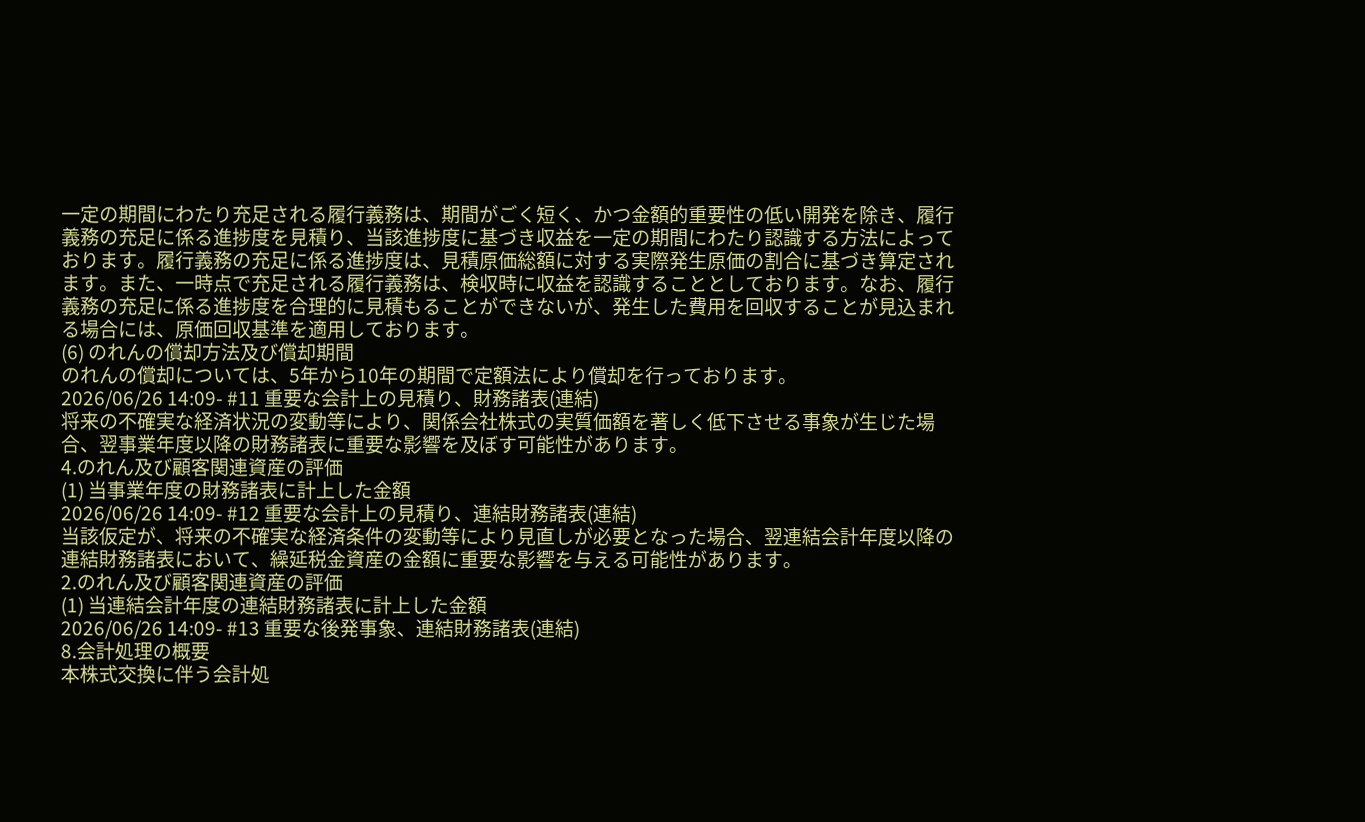一定の期間にわたり充足される履行義務は、期間がごく短く、かつ金額的重要性の低い開発を除き、履行義務の充足に係る進捗度を見積り、当該進捗度に基づき収益を一定の期間にわたり認識する方法によっております。履行義務の充足に係る進捗度は、見積原価総額に対する実際発生原価の割合に基づき算定されます。また、一時点で充足される履行義務は、検収時に収益を認識することとしております。なお、履行義務の充足に係る進捗度を合理的に見積もることができないが、発生した費用を回収することが見込まれる場合には、原価回収基準を適用しております。
(6) のれんの償却方法及び償却期間
のれんの償却については、5年から10年の期間で定額法により償却を行っております。
2026/06/26 14:09- #11 重要な会計上の見積り、財務諸表(連結)
将来の不確実な経済状況の変動等により、関係会社株式の実質価額を著しく低下させる事象が生じた場合、翌事業年度以降の財務諸表に重要な影響を及ぼす可能性があります。
4.のれん及び顧客関連資産の評価
(1) 当事業年度の財務諸表に計上した金額
2026/06/26 14:09- #12 重要な会計上の見積り、連結財務諸表(連結)
当該仮定が、将来の不確実な経済条件の変動等により見直しが必要となった場合、翌連結会計年度以降の連結財務諸表において、繰延税金資産の金額に重要な影響を与える可能性があります。
2.のれん及び顧客関連資産の評価
(1) 当連結会計年度の連結財務諸表に計上した金額
2026/06/26 14:09- #13 重要な後発事象、連結財務諸表(連結)
8.会計処理の概要
本株式交換に伴う会計処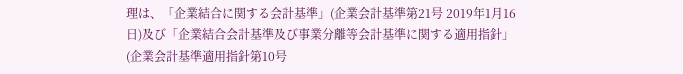理は、「企業結合に関する会計基準」(企業会計基準第21号 2019年1月16日)及び「企業結合会計基準及び事業分離等会計基準に関する適用指針」(企業会計基準適用指針第10号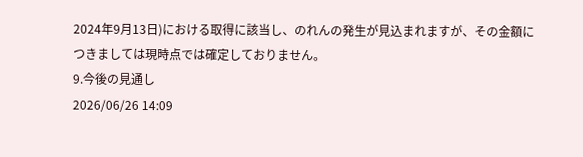2024年9月13日)における取得に該当し、のれんの発生が見込まれますが、その金額につきましては現時点では確定しておりません。
9.今後の見通し
2026/06/26 14:09